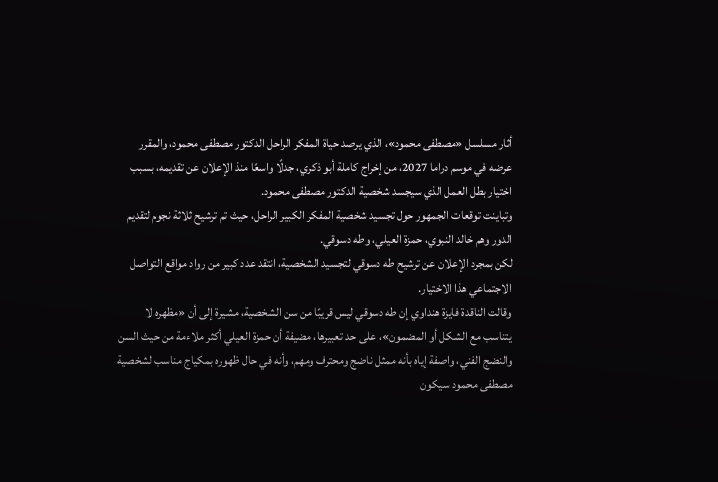أثار مسلسل «مصطفى محمود»، الذي يرصد حياة المفكر الراحل الدكتور مصطفى محمود، والمقرر عرضه في موسم دراما 2027، من إخراج كاملة أبو ذكري، جدلًا واسعًا منذ الإعلان عن تقديمه، بسبب اختيار بطل العمل الذي سيجسد شخصية الدكتور مصطفى محمود.
وتباينت توقعات الجمهور حول تجسيد شخصية المفكر الكبير الراحل، حيث تم ترشيح ثلاثة نجوم لتقديم الدور وهم خالد النبوي، حمزة العيلي، وطه دسوقي.
لكن بمجرد الإعلان عن ترشيح طه دسوقي لتجسيد الشخصية، انتقد عدد كبير من رواد مواقع التواصل الاجتماعي هذا الاختيار.
وقالت الناقدة فايزة هنداوي إن طه دسوقي ليس قريبًا من سن الشخصية، مشيرة إلى أن «مظهره لا يتناسب مع الشكل أو المضمون»، على حد تعبيرها، مضيفة أن حمزة العيلي أكثر ملاءمة من حيث السن والنضج الفني، واصفة إياه بأنه ممثل ناضج ومحترف ومهم، وأنه في حال ظهوره بمكياج مناسب لشخصية مصطفى محمود سيكون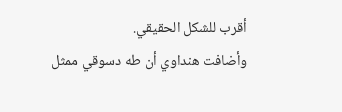أقرب للشكل الحقيقي.
وأضافت هنداوي أن طه دسوقي ممثل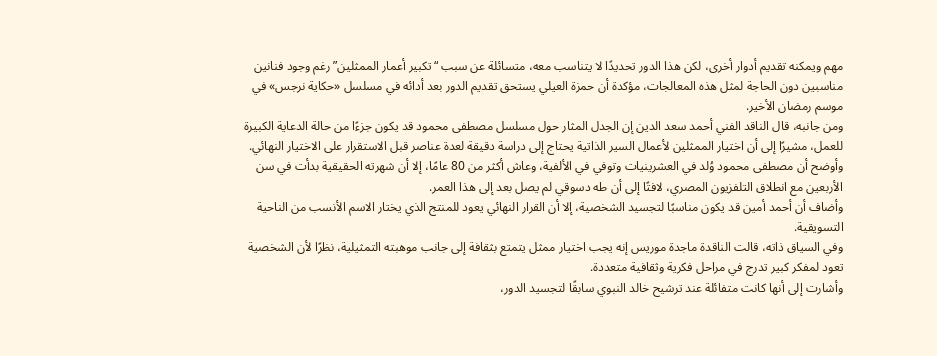مهم ويمكنه تقديم أدوار أخرى، لكن هذا الدور تحديدًا لا يتناسب معه، متسائلة عن سبب “تكبير أعمار الممثلين” رغم وجود فنانين مناسبين دون الحاجة لمثل هذه المعالجات، مؤكدة أن حمزة العيلي يستحق تقديم الدور بعد أدائه في مسلسل «حكاية نرجس» في موسم رمضان الأخير.
ومن جانبه، قال الناقد الفني أحمد سعد الدين إن الجدل المثار حول مسلسل مصطفى محمود قد يكون جزءًا من حالة الدعاية الكبيرة للعمل، مشيرًا إلى أن اختيار الممثلين لأعمال السير الذاتية يحتاج إلى دراسة دقيقة لعدة عناصر قبل الاستقرار على الاختيار النهائي.
وأوضح أن مصطفى محمود وُلد في العشرينيات وتوفي في الألفية، وعاش أكثر من 80 عامًا، إلا أن شهرته الحقيقية بدأت في سن الأربعين مع انطلاق التلفزيون المصري، لافتًا إلى أن طه دسوقي لم يصل بعد إلى هذا العمر.
وأضاف أن أحمد أمين قد يكون مناسبًا لتجسيد الشخصية، إلا أن القرار النهائي يعود للمنتج الذي يختار الاسم الأنسب من الناحية التسويقية.
وفي السياق ذاته، قالت الناقدة ماجدة موريس إنه يجب اختيار ممثل يتمتع بثقافة إلى جانب موهبته التمثيلية، نظرًا لأن الشخصية تعود لمفكر كبير تدرج في مراحل فكرية وثقافية متعددة.
وأشارت إلى أنها كانت متفائلة عند ترشيح خالد النبوي سابقًا لتجسيد الدور،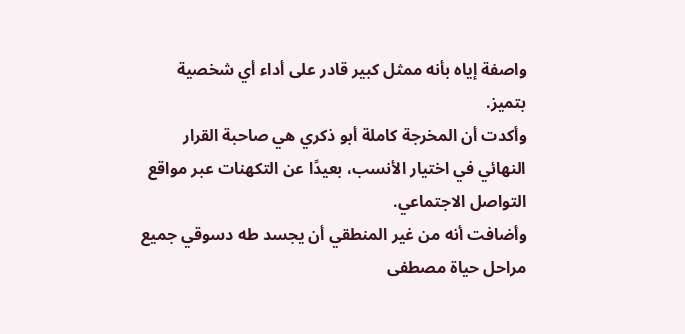واصفة إياه بأنه ممثل كبير قادر على أداء أي شخصية بتميز.
وأكدت أن المخرجة كاملة أبو ذكري هي صاحبة القرار النهائي في اختيار الأنسب، بعيدًا عن التكهنات عبر مواقع التواصل الاجتماعي.
وأضافت أنه من غير المنطقي أن يجسد طه دسوقي جميع مراحل حياة مصطفى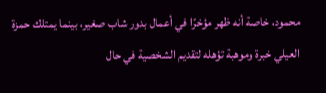محمود، خاصة أنه ظهر مؤخرًا في أعمال بدور شاب صغير، بينما يمتلك حمزة العيلي خبرة وموهبة تؤهله لتقديم الشخصية في حال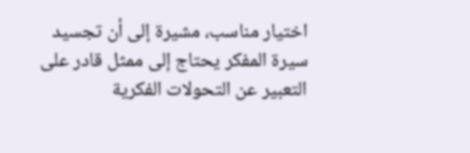اختيار مناسب، مشيرة إلى أن تجسيد سيرة المفكر يحتاج إلى ممثل قادر على التعبير عن التحولات الفكرية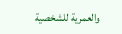والعمرية للشخصية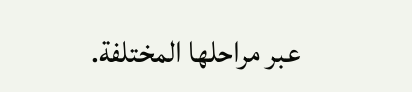عبر مراحلها المختلفة.